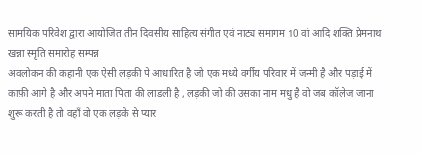सामयिक परिवेश द्वारा आयोजित तीन दिवसीय साहित्य संगीत एवं नाट्य समागम 10 वां आदि शक्ति प्रेमनाथ खन्ना स्मृति समारोह सम्पन्न
अवलोकन की कहानी एक ऐसी लड़की पे आधारित है जो एक मध्ये वर्गीय परिवार में जन्मी है और पड़ाई में काफ़ी आगे है और अपने माता पिता की लाडली है , लड़की जो की उसका नाम मधु है वो जब कॉलेज जाना शुरू करती है तो वहाँ वो एक लड़के से प्यार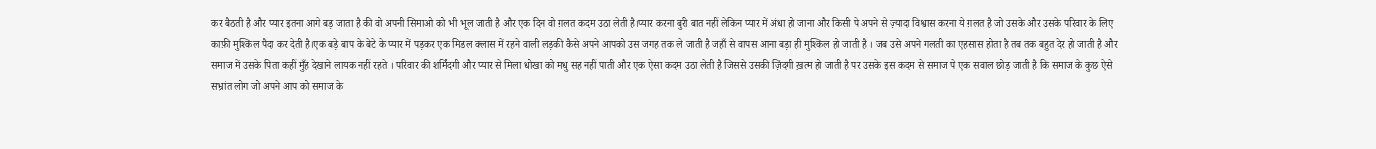कर बैठती है और प्यार इतना आगे बड़ जाता है की वो अपनी सिमाओ को भी भूल जाती है और एक दिन वो ग़लत कदम उठा लेती है।प्यार करना बुरी बात नहीं लेकिन प्यार में अंधा हो जाना और किसी पे अपने से ज़्यादा विश्वास करना ये ग़लत है जो उसके और उसके परिवार के लिए काफ़ी मुश्किल पैदा कर देती है।एक बड़े बाप के बेटे के प्यार में पड़कर एक मिडल क्लास में रहने वाली लड़की कैसे अपने आपको उस जगह तक ले जाती है जहाँ से वापस आना बड़ा ही मुश्किल हो जाती है । जब उसे अपने गलती का एहसास होता है तब तक बहुत देर हो जाती है और समाज में उसके पिता कहीं मुँह देखाने लायक नहीं रहते । परिवार की शर्मिंदगी और प्यार से मिला धोखा को मधु सह नहीं पाती और एक ऐसा कदम उठा लेती है जिससे उसकी ज़िंदगी ख़त्म हो जाती है पर उसके इस कदम से समाज पे एक सवाल छोड़ जाती है कि समाज के कुछ ऐसे सभ्रांत लोग जो अपने आप को समाज के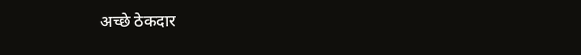अच्छे ठेकदार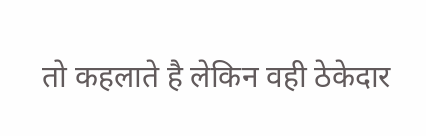तो कहलाते है लेकिन वही ठेकेदार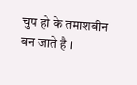चुप हो के तमाशबीन बन जाते है ।